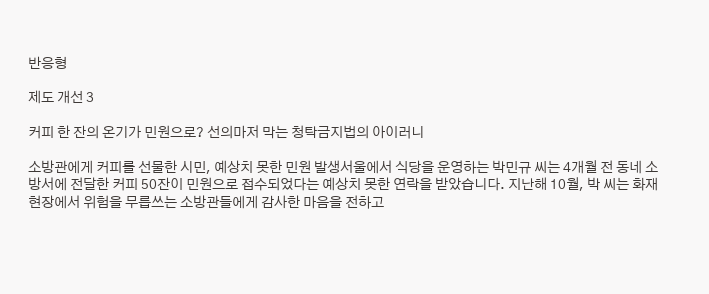반응형

제도 개선 3

커피 한 잔의 온기가 민원으로? 선의마저 막는 청탁금지법의 아이러니

소방관에게 커피를 선물한 시민, 예상치 못한 민원 발생서울에서 식당을 운영하는 박민규 씨는 4개월 전 동네 소방서에 전달한 커피 50잔이 민원으로 접수되었다는 예상치 못한 연락을 받았습니다. 지난해 10월, 박 씨는 화재 현장에서 위험을 무릅쓰는 소방관들에게 감사한 마음을 전하고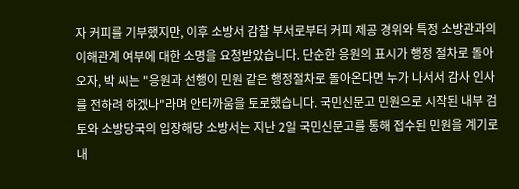자 커피를 기부했지만, 이후 소방서 감찰 부서로부터 커피 제공 경위와 특정 소방관과의 이해관계 여부에 대한 소명을 요청받았습니다. 단순한 응원의 표시가 행정 절차로 돌아오자, 박 씨는 "응원과 선행이 민원 같은 행정절차로 돌아온다면 누가 나서서 감사 인사를 전하려 하겠나"라며 안타까움을 토로했습니다. 국민신문고 민원으로 시작된 내부 검토와 소방당국의 입장해당 소방서는 지난 2일 국민신문고를 통해 접수된 민원을 계기로 내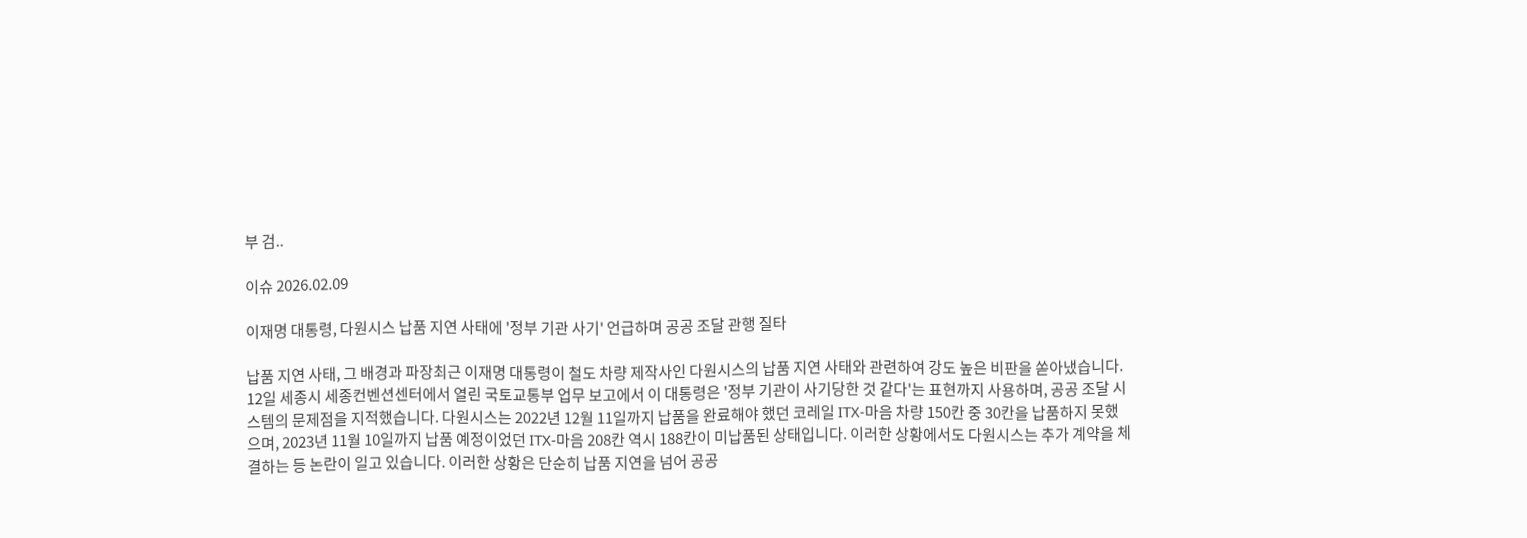부 검..

이슈 2026.02.09

이재명 대통령, 다원시스 납품 지연 사태에 '정부 기관 사기' 언급하며 공공 조달 관행 질타

납품 지연 사태, 그 배경과 파장최근 이재명 대통령이 철도 차량 제작사인 다원시스의 납품 지연 사태와 관련하여 강도 높은 비판을 쏟아냈습니다. 12일 세종시 세종컨벤션센터에서 열린 국토교통부 업무 보고에서 이 대통령은 '정부 기관이 사기당한 것 같다'는 표현까지 사용하며, 공공 조달 시스템의 문제점을 지적했습니다. 다원시스는 2022년 12월 11일까지 납품을 완료해야 했던 코레일 ITX-마음 차량 150칸 중 30칸을 납품하지 못했으며, 2023년 11월 10일까지 납품 예정이었던 ITX-마음 208칸 역시 188칸이 미납품된 상태입니다. 이러한 상황에서도 다원시스는 추가 계약을 체결하는 등 논란이 일고 있습니다. 이러한 상황은 단순히 납품 지연을 넘어 공공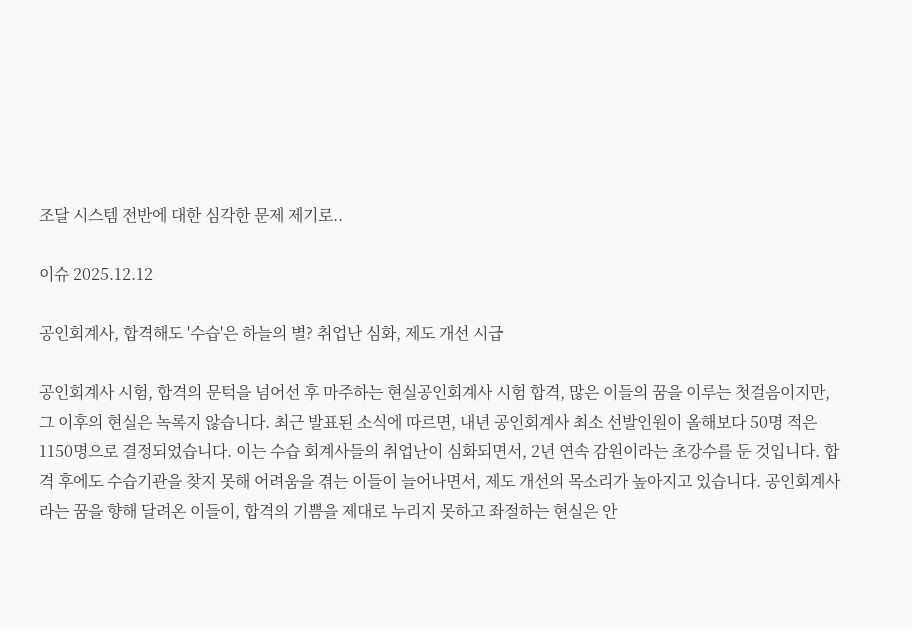조달 시스템 전반에 대한 심각한 문제 제기로..

이슈 2025.12.12

공인회계사, 합격해도 '수습'은 하늘의 별? 취업난 심화, 제도 개선 시급

공인회계사 시험, 합격의 문턱을 넘어선 후 마주하는 현실공인회계사 시험 합격, 많은 이들의 꿈을 이루는 첫걸음이지만, 그 이후의 현실은 녹록지 않습니다. 최근 발표된 소식에 따르면, 내년 공인회계사 최소 선발인원이 올해보다 50명 적은 1150명으로 결정되었습니다. 이는 수습 회계사들의 취업난이 심화되면서, 2년 연속 감원이라는 초강수를 둔 것입니다. 합격 후에도 수습기관을 찾지 못해 어려움을 겪는 이들이 늘어나면서, 제도 개선의 목소리가 높아지고 있습니다. 공인회계사라는 꿈을 향해 달려온 이들이, 합격의 기쁨을 제대로 누리지 못하고 좌절하는 현실은 안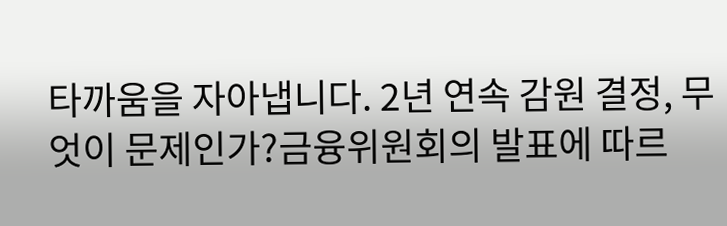타까움을 자아냅니다. 2년 연속 감원 결정, 무엇이 문제인가?금융위원회의 발표에 따르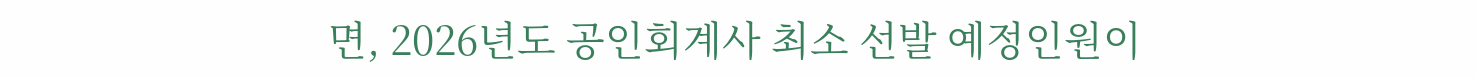면, 2026년도 공인회계사 최소 선발 예정인원이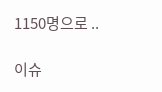1150명으로 ..

이슈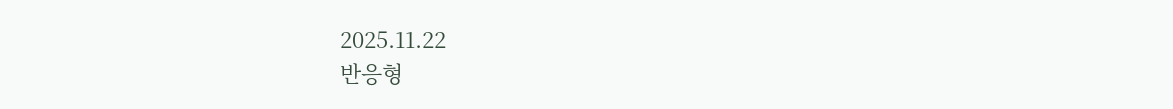2025.11.22
반응형